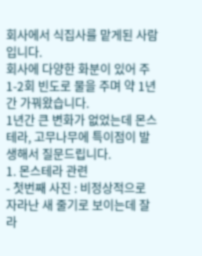회사에서 식집사를 맡게된 사람입니다.
회사에 다양한 화분이 있어 주1-2회 빈도로 물을 주며 약 1년간 가꿔왔습니다.
1년간 큰 변화가 없었는데 몬스테라, 고무나무에 특이점이 발생해서 질문드립니다.
1. 몬스테라 관련
- 첫번째 사진 : 비정상적으로 자라난 새 줄기로 보이는데 잘라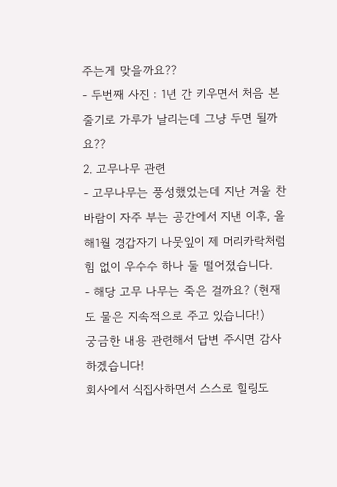주는게 맞을까요??
- 두번째 사진 : 1년 간 키우면서 처음 본 줄기로 가루가 날리는데 그냥 두면 될까요??
2. 고무나무 관련
- 고무나무는 풍성했었는데 지난 겨울 찬 바람이 자주 부는 공간에서 지낸 이후, 올해1월 경갑자기 나뭇잎이 제 머리카락처럼 힘 없이 우수수 하나 둘 떨어졌습니다.
- 해당 고무 나무는 죽은 걸까요? (현재도 물은 지속적으로 주고 있습니다!)
궁금한 내용 관련해서 답변 주시면 감사하겠습니다!
회사에서 식집사하면서 스스로 힐링도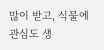많이 받고, 식물에 관심도 생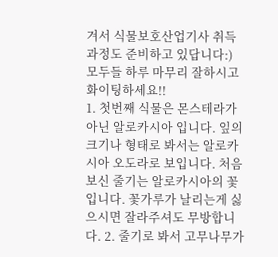겨서 식물보호산업기사 취득 과정도 준비하고 있답니다:)
모두들 하루 마무리 잘하시고 화이팅하세요!!
1. 첫번째 식물은 몬스테라가 아닌 알로카시아 입니다. 잎의 크기나 형태로 봐서는 알로카시아 오도라로 보입니다. 처음보신 줄기는 알로카시아의 꽃입니다. 꽃가루가 날리는게 싫으시면 잘라주셔도 무방합니다. 2. 줄기로 봐서 고무나무가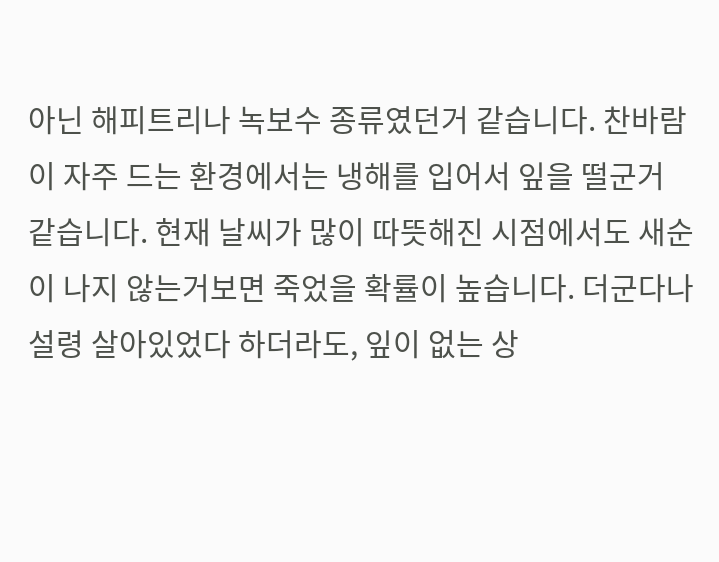아닌 해피트리나 녹보수 종류였던거 같습니다. 찬바람이 자주 드는 환경에서는 냉해를 입어서 잎을 떨군거 같습니다. 현재 날씨가 많이 따뜻해진 시점에서도 새순이 나지 않는거보면 죽었을 확률이 높습니다. 더군다나 설령 살아있었다 하더라도, 잎이 없는 상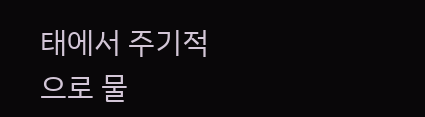태에서 주기적으로 물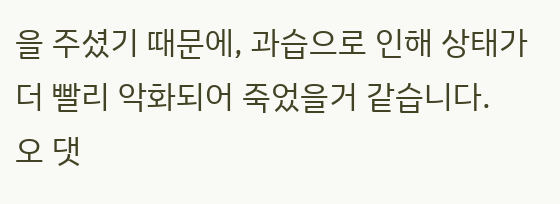을 주셨기 때문에, 과습으로 인해 상태가 더 빨리 악화되어 죽었을거 같습니다.
오 댓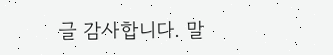글 감사합니다. 말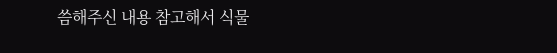씀해주신 내용 참고해서 식물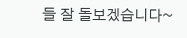들 잘 돌보겠습니다~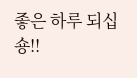좋은 하루 되십숑!!